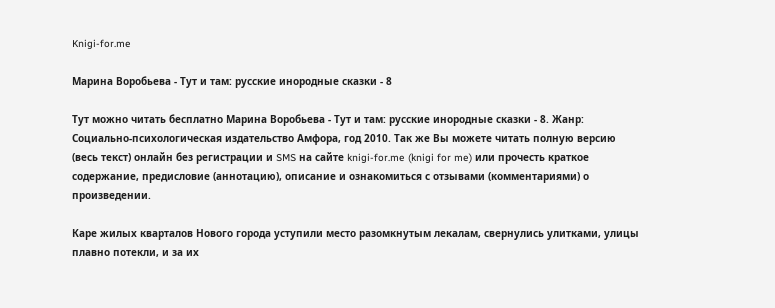Knigi-for.me

Марина Воробьева - Тут и там: русские инородные сказки - 8

Тут можно читать бесплатно Марина Воробьева - Тут и там: русские инородные сказки - 8. Жанр: Социально-психологическая издательство Амфора, год 2010. Так же Вы можете читать полную версию (весь текст) онлайн без регистрации и SMS на сайте knigi-for.me (knigi for me) или прочесть краткое содержание, предисловие (аннотацию), описание и ознакомиться с отзывами (комментариями) о произведении.

Каре жилых кварталов Нового города уступили место разомкнутым лекалам, свернулись улитками, улицы плавно потекли, и за их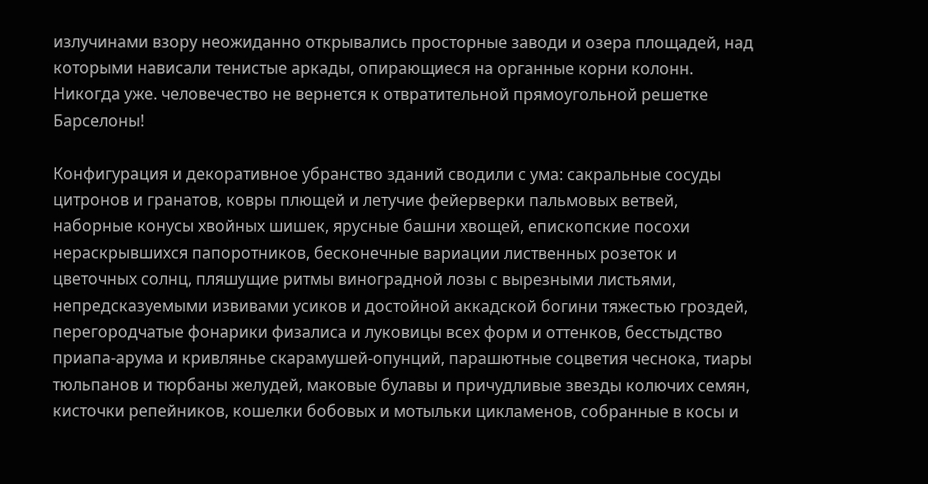излучинами взору неожиданно открывались просторные заводи и озера площадей, над которыми нависали тенистые аркады, опирающиеся на органные корни колонн. Никогда уже. человечество не вернется к отвратительной прямоугольной решетке Барселоны!

Конфигурация и декоративное убранство зданий сводили с ума: сакральные сосуды цитронов и гранатов, ковры плющей и летучие фейерверки пальмовых ветвей, наборные конусы хвойных шишек, ярусные башни хвощей, епископские посохи нераскрывшихся папоротников, бесконечные вариации лиственных розеток и цветочных солнц, пляшущие ритмы виноградной лозы с вырезными листьями, непредсказуемыми извивами усиков и достойной аккадской богини тяжестью гроздей, перегородчатые фонарики физалиса и луковицы всех форм и оттенков, бесстыдство приапа-арума и кривлянье скарамушей-опунций, парашютные соцветия чеснока, тиары тюльпанов и тюрбаны желудей, маковые булавы и причудливые звезды колючих семян, кисточки репейников, кошелки бобовых и мотыльки цикламенов, собранные в косы и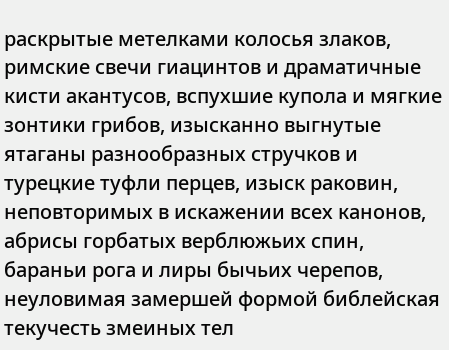раскрытые метелками колосья злаков, римские свечи гиацинтов и драматичные кисти акантусов, вспухшие купола и мягкие зонтики грибов, изысканно выгнутые ятаганы разнообразных стручков и турецкие туфли перцев, изыск раковин, неповторимых в искажении всех канонов, абрисы горбатых верблюжьих спин, бараньи рога и лиры бычьих черепов, неуловимая замершей формой библейская текучесть змеиных тел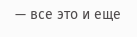— все это и еще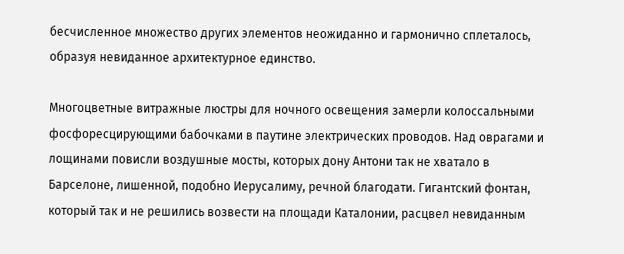бесчисленное множество других элементов неожиданно и гармонично сплеталось, образуя невиданное архитектурное единство.

Многоцветные витражные люстры для ночного освещения замерли колоссальными фосфоресцирующими бабочками в паутине электрических проводов. Над оврагами и лощинами повисли воздушные мосты, которых дону Антони так не хватало в Барселоне, лишенной, подобно Иерусалиму, речной благодати. Гигантский фонтан, который так и не решились возвести на площади Каталонии, расцвел невиданным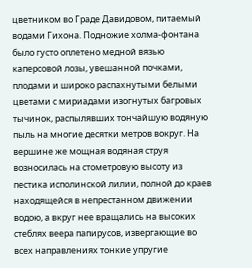цветником во Граде Давидовом, питаемый водами Гихона. Подножие холма-фонтана было густо оплетено медной вязью каперсовой лозы, увешанной почками, плодами и широко распахнутыми белыми цветами с мириадами изогнутых багровых тычинок, распылявших тончайшую водяную пыль на многие десятки метров вокруг. На вершине же мощная водяная струя возносилась на стометровую высоту из пестика исполинской лилии, полной до краев находящейся в непрестанном движении водою, а вкруг нее вращались на высоких стеблях веера папирусов, извергающие во всех направлениях тонкие упругие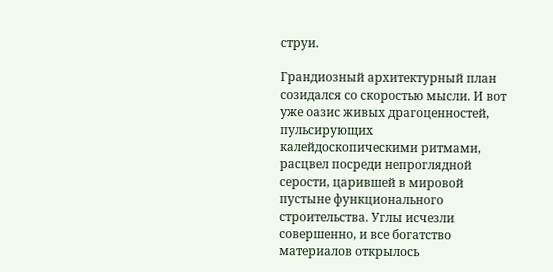струи.

Грандиозный архитектурный план созидался со скоростью мысли. И вот уже оазис живых драгоценностей, пульсирующих калейдоскопическими ритмами, расцвел посреди непроглядной серости, царившей в мировой пустыне функционального строительства. Углы исчезли совершенно, и все богатство материалов открылось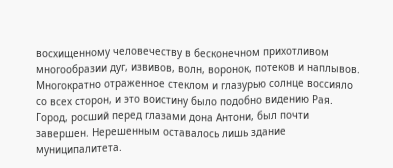восхищенному человечеству в бесконечном прихотливом многообразии дуг, извивов, волн, воронок, потеков и наплывов. Многократно отраженное стеклом и глазурью солнце воссияло со всех сторон, и это воистину было подобно видению Рая. Город, росший перед глазами дона Антони, был почти завершен. Нерешенным оставалось лишь здание муниципалитета.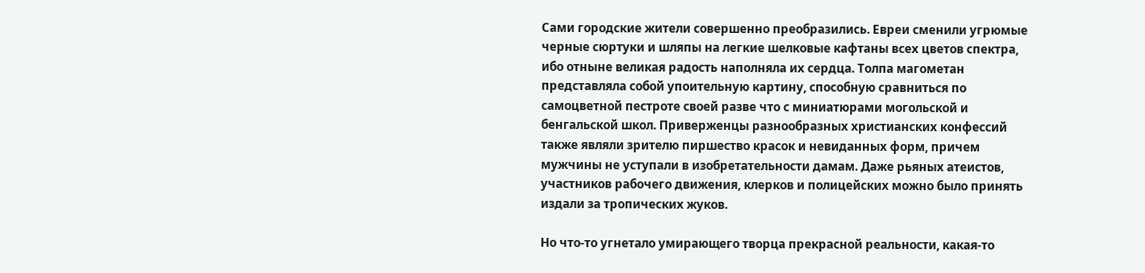Сами городские жители совершенно преобразились. Евреи сменили угрюмые черные сюртуки и шляпы на легкие шелковые кафтаны всех цветов спектра, ибо отныне великая радость наполняла их сердца. Толпа магометан представляла собой упоительную картину, способную сравниться по самоцветной пестроте своей разве что с миниатюрами могольской и бенгальской школ. Приверженцы разнообразных христианских конфессий также являли зрителю пиршество красок и невиданных форм, причем мужчины не уступали в изобретательности дамам. Даже рьяных атеистов, участников рабочего движения, клерков и полицейских можно было принять издали за тропических жуков.

Но что-то угнетало умирающего творца прекрасной реальности, какая-то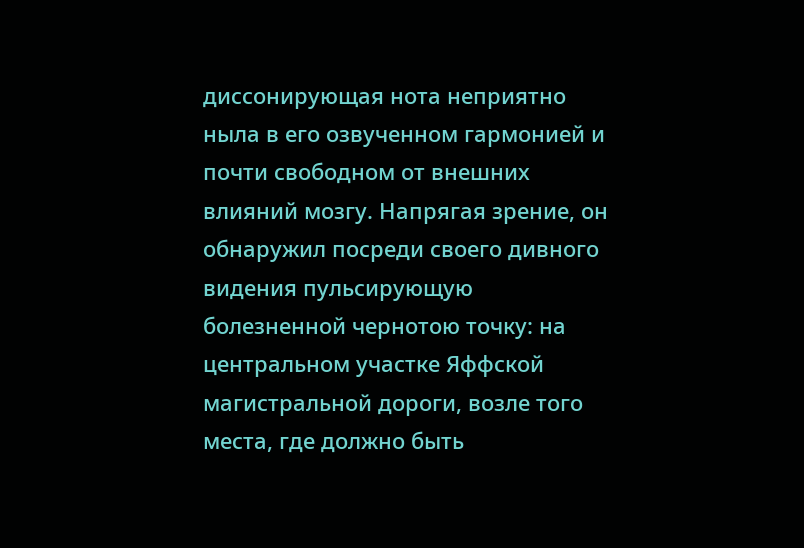диссонирующая нота неприятно ныла в его озвученном гармонией и почти свободном от внешних влияний мозгу. Напрягая зрение, он обнаружил посреди своего дивного видения пульсирующую болезненной чернотою точку: на центральном участке Яффской магистральной дороги, возле того места, где должно быть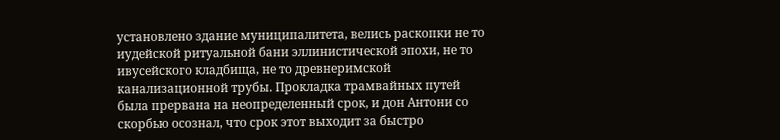установлено здание муниципалитета, велись раскопки не то иудейской ритуальной бани эллинистической эпохи, не то ивусейского кладбища, не то древнеримской канализационной трубы. Прокладка трамвайных путей была прервана на неопределенный срок, и дон Антони со скорбью осознал, что срок этот выходит за быстро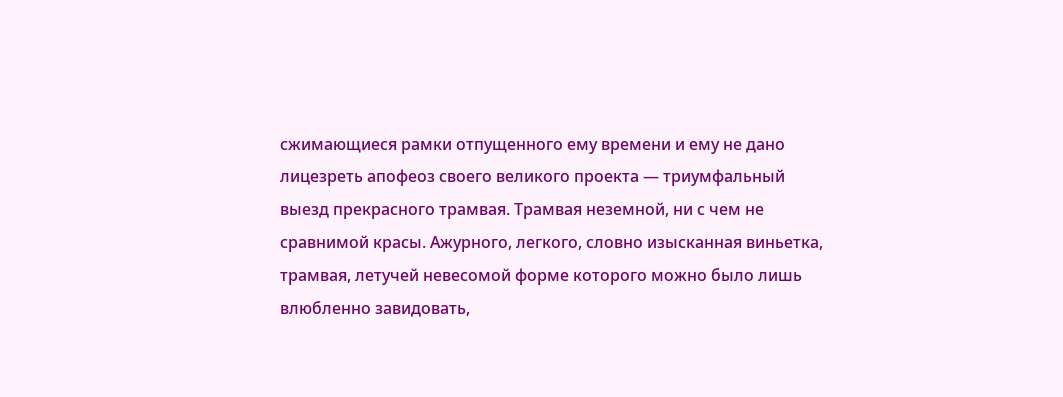сжимающиеся рамки отпущенного ему времени и ему не дано лицезреть апофеоз своего великого проекта — триумфальный выезд прекрасного трамвая. Трамвая неземной, ни с чем не сравнимой красы. Ажурного, легкого, словно изысканная виньетка, трамвая, летучей невесомой форме которого можно было лишь влюбленно завидовать,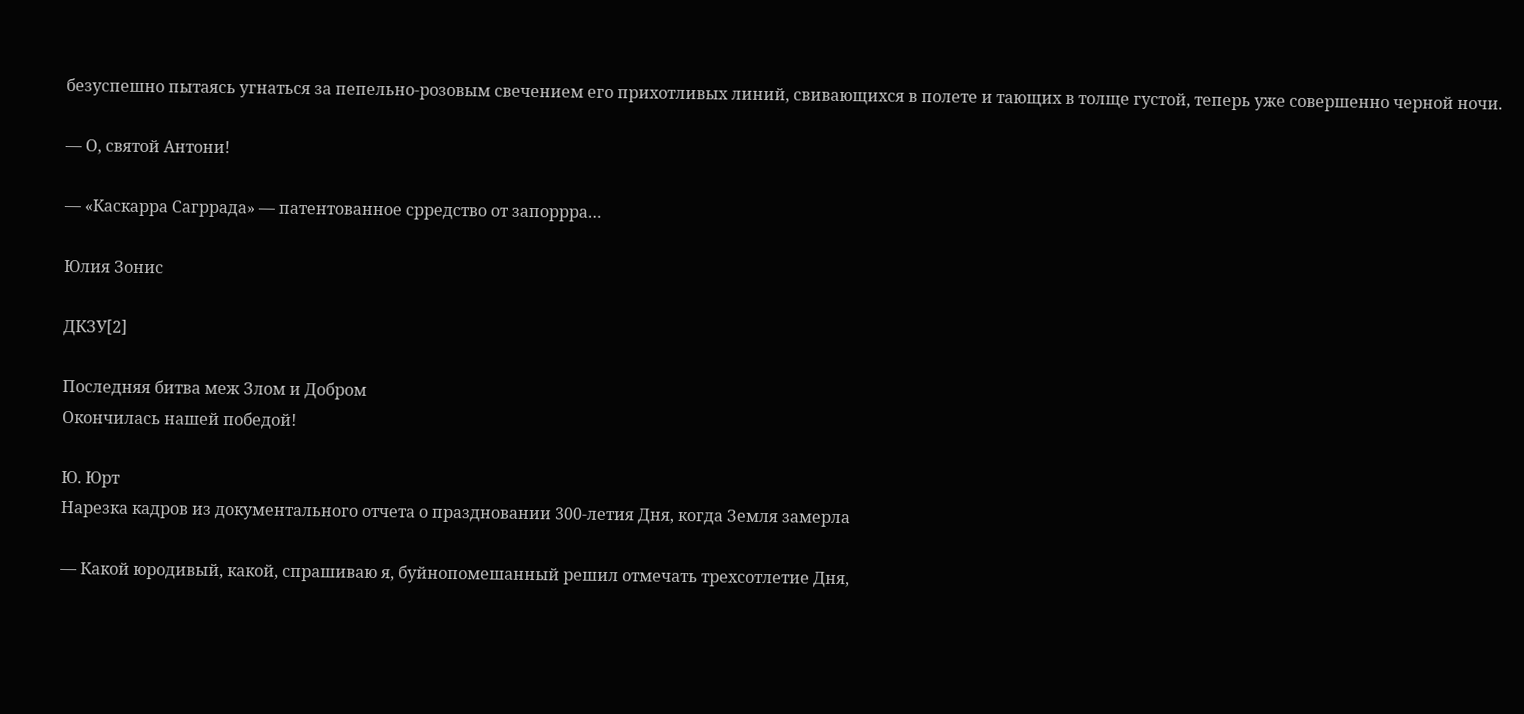безуспешно пытаясь угнаться за пепельно-розовым свечением его прихотливых линий, свивающихся в полете и тающих в толще густой, теперь уже совершенно черной ночи.

— О, святой Антони!

— «Каскарра Сагррада» — патентованное срредство от запоррра…

Юлия Зонис

ДКЗУ[2]

Последняя битва меж Злом и Добром
Окончилась нашей победой!

Ю. Юрт
Нарезка кадров из документального отчета о праздновании 300-летия Дня, когда Земля замерла

— Какой юродивый, какой, спрашиваю я, буйнопомешанный решил отмечать трехсотлетие Дня,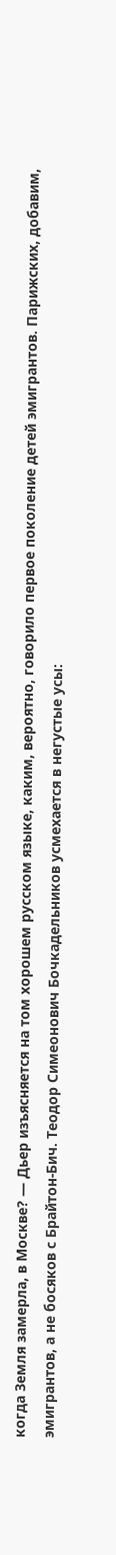когда Земля замерла, в Москве? — Дьер изъясняется на том хорошем русском языке, каким, вероятно, говорило первое поколение детей эмигрантов. Парижских, добавим, эмигрантов, а не босяков с Брайтон-Бич. Теодор Симеонович Бочкадельников усмехается в негустые усы: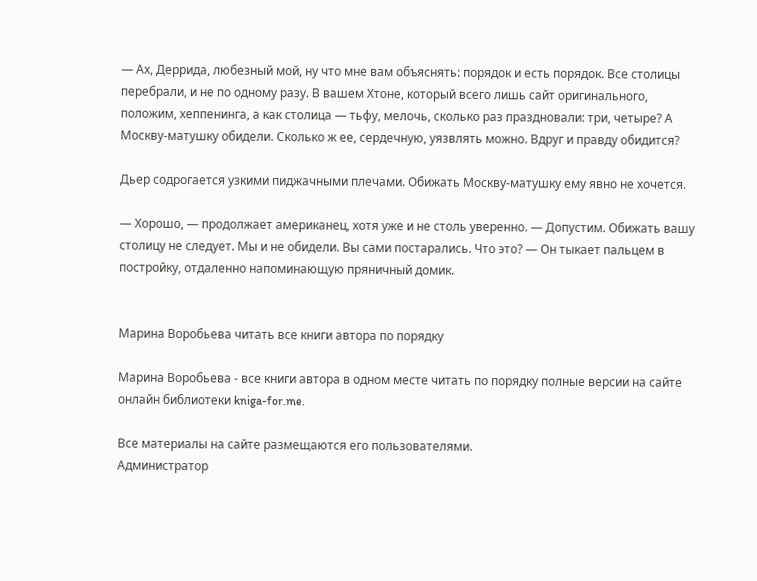— Ах, Деррида, любезный мой, ну что мне вам объяснять: порядок и есть порядок. Все столицы перебрали, и не по одному разу. В вашем Хтоне, который всего лишь сайт оригинального, положим, хеппенинга, а как столица — тьфу, мелочь, сколько раз праздновали: три, четыре? А Москву-матушку обидели. Сколько ж ее, сердечную, уязвлять можно. Вдруг и правду обидится?

Дьер содрогается узкими пиджачными плечами. Обижать Москву-матушку ему явно не хочется.

— Хорошо, — продолжает американец, хотя уже и не столь уверенно. — Допустим. Обижать вашу столицу не следует. Мы и не обидели. Вы сами постарались. Что это? — Он тыкает пальцем в постройку, отдаленно напоминающую пряничный домик.


Марина Воробьева читать все книги автора по порядку

Марина Воробьева - все книги автора в одном месте читать по порядку полные версии на сайте онлайн библиотеки kniga-for.me.

Все материалы на сайте размещаются его пользователями.
Администратор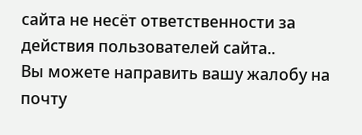сайта не несёт ответственности за действия пользователей сайта..
Вы можете направить вашу жалобу на почту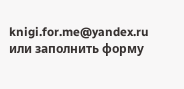knigi.for.me@yandex.ru или заполнить форму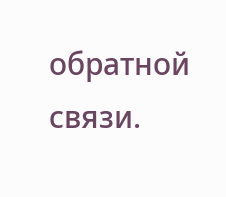обратной связи.